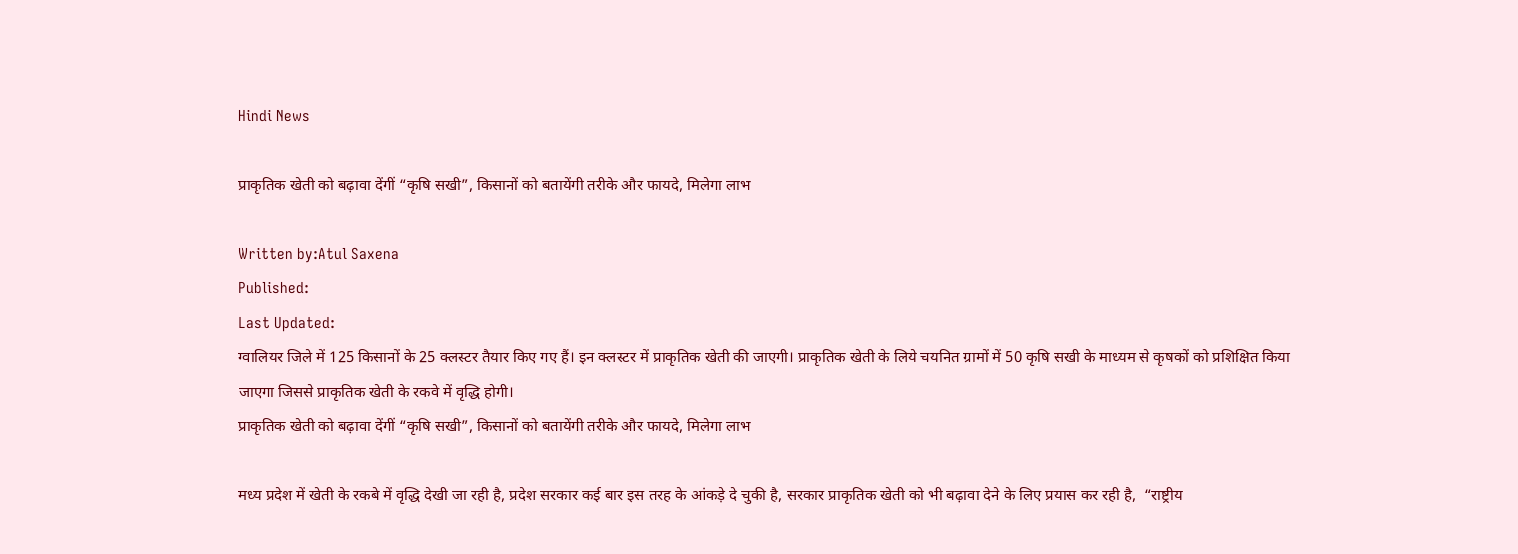Hindi News

प्राकृतिक खेती को बढ़ावा देंगीं “कृषि सखी”, किसानों को बतायेंगी तरीके और फायदे, मिलेगा लाभ

Written by:Atul Saxena
Published:
Last Updated:
ग्वालियर जिले में 125 किसानों के 25 क्लस्टर तैयार किए गए हैं। इन क्लस्टर में प्राकृतिक खेती की जाएगी। प्राकृतिक खेती के लिये चयनित ग्रामों में 50 कृषि सखी के माध्यम से कृषकों को प्रशिक्षित किया जाएगा जिससे प्राकृतिक खेती के रकवे में वृद्धि होगी।
प्राकृतिक खेती को बढ़ावा देंगीं “कृषि सखी”, किसानों को बतायेंगी तरीके और फायदे, मिलेगा लाभ

मध्य प्रदेश में खेती के रकबे में वृद्धि देखी जा रही है, प्रदेश सरकार कई बार इस तरह के आंकड़े दे चुकी है, सरकार प्राकृतिक खेती को भी बढ़ावा देने के लिए प्रयास कर रही है,  “राष्ट्रीय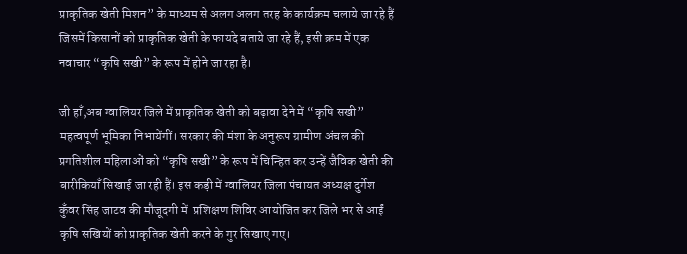प्राकृतिक खेती मिशन” के माध्यम से अलग अलग तरह के कार्यक्रम चलाये जा रहे हैं जिसमें किसानों को प्राकृतिक खेती के फायदे बताये जा रहे हैं, इसी क्रम में एक नवाचार “कृषि सखी” के रूप में होने जा रहा है।

जी हाँ,अब ग्वालियर जिले में प्राकृतिक खेती को बढ़ावा देने में “कृषि सखी” महत्वपूर्ण भूमिका निभायेंगीं। सरकार की मंशा के अनुरूप ग्रामीण अंचल की प्रगतिशील महिलाओं को “कृषि सखी” के रूप में चिन्हित कर उन्हें जैविक खेती की बारीकियाँ सिखाई जा रही हैं। इस कड़ी में ग्वालियर जिला पंचायत अध्यक्ष दुर्गेश कुँवर सिंह जाटव की मौजूदगी में  प्रशिक्षण शिविर आयोजित कर जिले भर से आईं कृषि सखियों को प्राकृतिक खेती करने के गुर सिखाए गए।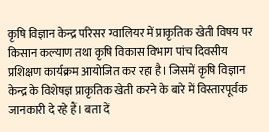कृषि विज्ञान केन्द्र परिसर ग्वालियर में प्राकृतिक खेती विषय पर किसान कल्याण तथा कृषि विकास विभाग पांच दिवसीय प्रशिक्षण कार्यक्रम आयोजित कर रहा है। जिसमें कृषि विज्ञान केन्द्र के विशेषज्ञ प्राकृतिक खेती करने के बारे में विस्तारपूर्वक जानकारी दे रहे हैं। बता दें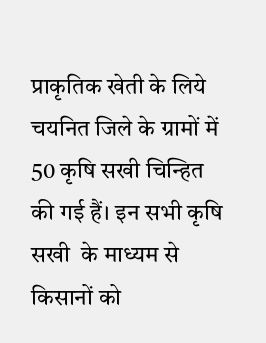प्राकृतिक खेती के लिये चयनित जिले के ग्रामों में 50 कृषि सखी चिन्हित की गई हैं। इन सभी कृषि सखी  के माध्यम से किसानों को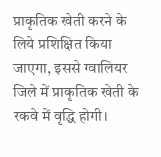प्राकृतिक खेती करने के लिये प्रशिक्षित किया जाएगा, इससे ग्वालियर जिले में प्राकृतिक खेती के रकवे में वृद्धि होगी।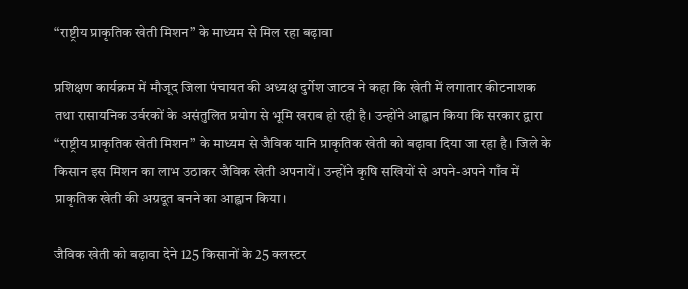“राष्ट्रीय प्राकृतिक खेती मिशन” के माध्यम से मिल रहा बढ़ावा

प्रशिक्षण कार्यक्रम में मौजूद जिला पंचायत की अध्यक्ष दुर्गेश जाटव ने कहा कि खेती में लगातार कीटनाशक तथा रासायनिक उर्वरकों के असंतुलित प्रयोग से भूमि खराब हो रही है। उन्होंने आह्वान किया कि सरकार द्वारा “राष्ट्रीय प्राकृतिक खेती मिशन” के माध्यम से जैविक यानि प्राकृतिक खेती को बढ़ावा दिया जा रहा है। जिले के किसान इस मिशन का लाभ उठाकर जैविक खेती अपनायें। उन्होंने कृषि सखियों से अपने-अपने गाँव में प्राकृतिक खेती की अग्रदूत बनने का आह्वान किया।

जैविक खेती को बढ़ावा देने 125 किसानों के 25 क्लस्टर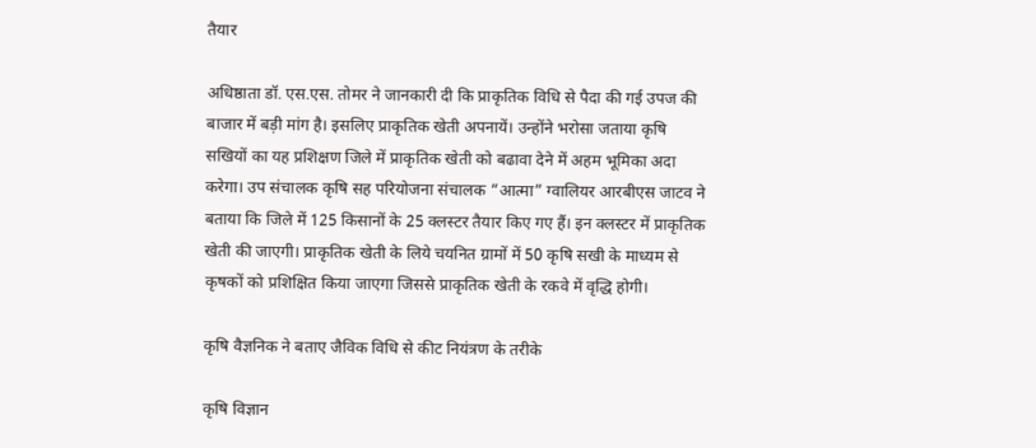तैयार

अधिष्ठाता डॉ. एस.एस. तोमर ने जानकारी दी कि प्राकृतिक विधि से पैदा की गई उपज की बाजार में बड़ी मांग है। इसलिए प्राकृतिक खेती अपनायें। उन्होंने भरोसा जताया कृषि सखियों का यह प्रशिक्षण जिले में प्राकृतिक खेती को बढावा देने में अहम भूमिका अदा करेगा। उप संचालक कृषि सह परियोजना संचालक “आत्मा” ग्वालियर आरबीएस जाटव ने बताया कि जिले में 125 किसानों के 25 क्लस्टर तैयार किए गए हैं। इन क्लस्टर में प्राकृतिक खेती की जाएगी। प्राकृतिक खेती के लिये चयनित ग्रामों में 50 कृषि सखी के माध्यम से कृषकों को प्रशिक्षित किया जाएगा जिससे प्राकृतिक खेती के रकवे में वृद्धि होगी।

कृषि वैज्ञनिक ने बताए जैविक विधि से कीट नियंत्रण के तरीके

कृषि विज्ञान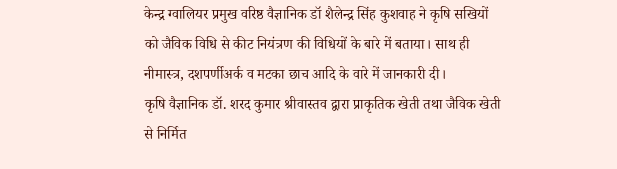केन्द्र ग्वालियर प्रमुख वरिष्ठ वैज्ञानिक डॉ शैलेन्द्र सिंह कुशवाह ने कृषि सखियों को जैविक विधि से कीट नियंत्रण की विधियों के बारे में बताया। साथ ही नीमास्त्र, दशपर्णीअर्क व मटका छाच आदि के वारे में जानकारी दी।
कृषि वैज्ञानिक डॉ. शरद कुमार श्रीवास्तव द्वारा प्राकृतिक खेती तथा जैविक खेती से निर्मित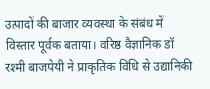उत्पादों की बाजार व्यवस्था के संबंध में विस्तार पूर्वक बताया। वरिष्ठ वैज्ञानिक डॉ रश्मी बाजपेयी ने प्राकृतिक विधि से उद्यानिकी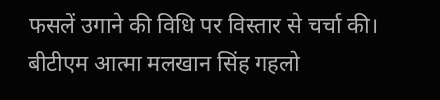फसलें उगाने की विधि पर विस्तार से चर्चा की। बीटीएम आत्मा मलखान सिंह गहलो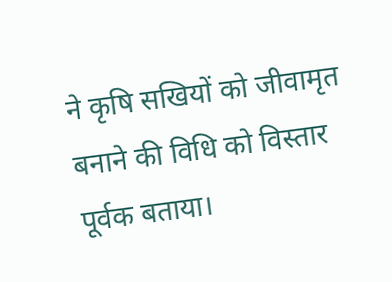ने कृषि सखियों को जीवामृत बनाने की विधि को विस्तार पूर्वक बताया।